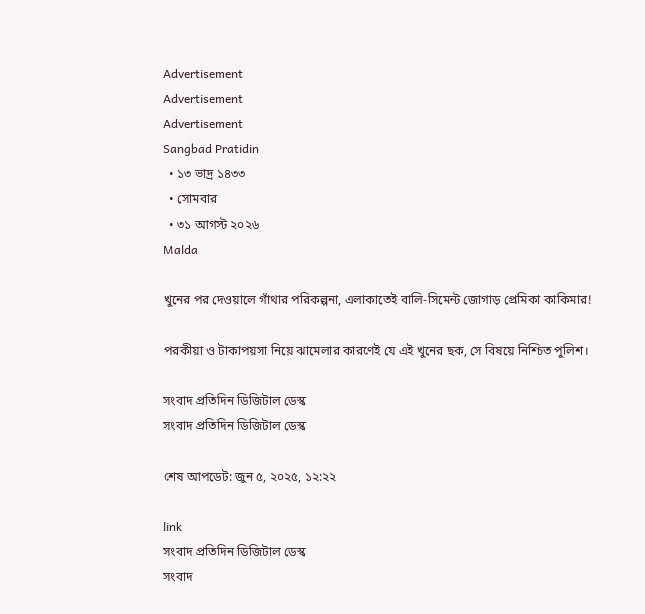Advertisement
Advertisement
Advertisement
Sangbad Pratidin
  • ১৩ ভাদ্র ১৪৩৩
  • সোমবার
  • ৩১ আগস্ট ২০২৬
Malda

খুনের পর দেওয়ালে গাঁথার পরিকল্পনা, এলাকাতেই বালি-সিমেন্ট জোগাড় প্রেমিকা কাকিমার!

পরকীয়া ও টাকাপয়সা নিয়ে ঝামেলার কারণেই যে এই খুনের ছক, সে বিষয়ে নিশ্চিত পুলিশ।

সংবাদ প্রতিদিন ডিজিটাল ডেস্ক
সংবাদ প্রতিদিন ডিজিটাল ডেস্ক

শেষ আপডেট: জুন ৫, ২০২৫, ১২:২২

link
সংবাদ প্রতিদিন ডিজিটাল ডেস্ক
সংবাদ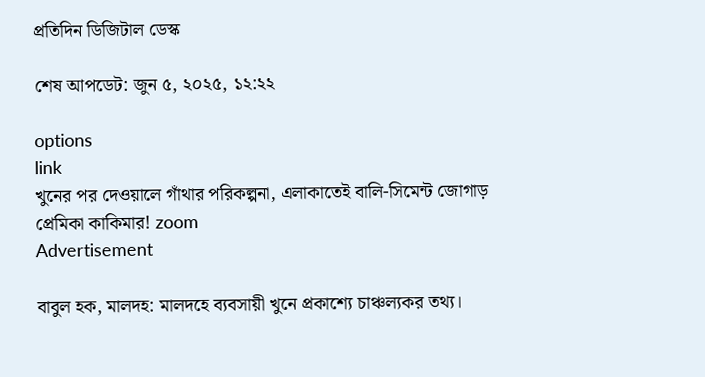প্রতিদিন ডিজিটাল ডেস্ক

শেষ আপডেট: জুন ৫, ২০২৫, ১২:২২

options
link
খুনের পর দেওয়ালে গাঁথার পরিকল্পনা, এলাকাতেই বালি-সিমেন্ট জোগাড় প্রেমিকা কাকিমার! zoom
Advertisement

বাবুল হক, মালদহ: মালদহে ব্যবসায়ী খুনে প্রকাশ্যে চাঞ্চল্যকর তথ্য।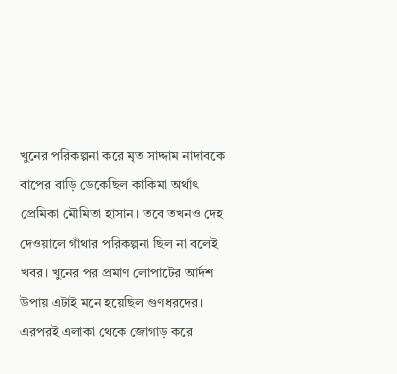খুনের পরিকল্পনা করে মৃত সাদ্দাম নাদাবকে বাপের বাড়ি ডেকেছিল কাকিমা অর্থাৎ প্রেমিকা মৌমিতা হাসান। তবে তখনও দেহ দেওয়ালে গাঁথার পরিকল্পনা ছিল না বলেই খবর। খুনের পর প্রমাণ লোপাটের আর্দশ উপায় এটাই মনে হয়েছিল গুণধরদের। এরপরই এলাকা থেকে জোগাড় করে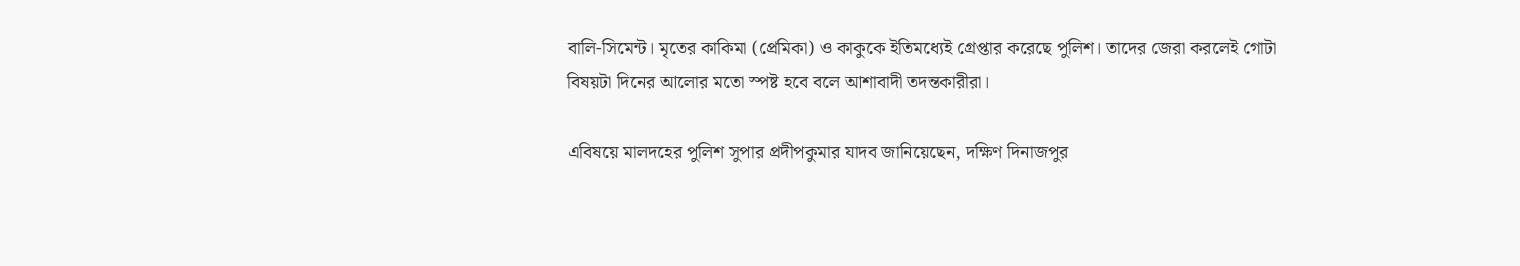বালি-সিমেন্ট। মৃতের কাকিমা (প্রেমিকা) ও কাকুকে ইতিমধ্যেই গ্রেপ্তার করেছে পুলিশ। তাদের জেরা করলেই গোটা বিষয়টা দিনের আলোর মতো স্পষ্ট হবে বলে আশাবাদী তদন্তকারীরা।

এবিষয়ে মালদহের পুলিশ সুপার প্রদীপকুমার যাদব জানিয়েছেন, দক্ষিণ দিনাজপুর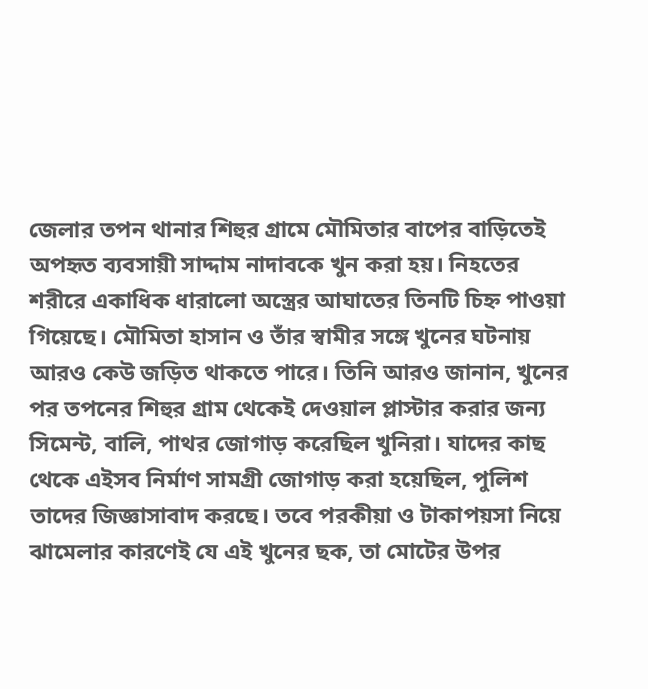জেলার তপন থানার শিহুর গ্রামে মৌমিতার বাপের বাড়িতেই অপহৃত ব্যবসায়ী সাদ্দাম নাদাবকে খুন করা হয়। নিহতের শরীরে একাধিক ধারালো অস্ত্রের আঘাতের তিনটি চিহ্ন পাওয়া গিয়েছে। মৌমিতা হাসান ও তাঁর স্বামীর সঙ্গে খুনের ঘটনায় আরও কেউ জড়িত থাকতে পারে। তিনি আরও জানান, খুনের পর তপনের শিহুর গ্রাম থেকেই দেওয়াল প্লাস্টার করার জন্য সিমেন্ট, বালি, পাথর জোগাড় করেছিল খুনিরা। যাদের কাছ থেকে এইসব নির্মাণ সামগ্রী জোগাড় করা হয়েছিল, পুলিশ তাদের জিজ্ঞাসাবাদ করছে। তবে পরকীয়া ও টাকাপয়সা নিয়ে ঝামেলার কারণেই যে এই খুনের ছক, তা মোটের উপর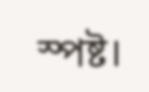স্পষ্ট।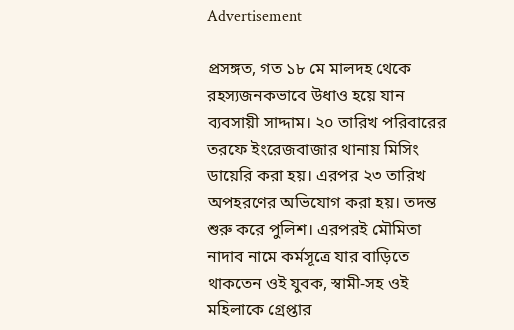Advertisement

প্রসঙ্গত, গত ১৮ মে মালদহ থেকে রহস্যজনকভাবে উধাও হয়ে যান ব্যবসায়ী সাদ্দাম। ২০ তারিখ পরিবারের তরফে ইংরেজবাজার থানায় মিসিং ডায়েরি করা হয়। এরপর ২৩ তারিখ অপহরণের অভিযোগ করা হয়। তদন্ত শুরু করে পুলিশ। এরপরই মৌমিতা নাদাব নামে কর্মসূত্রে যার বাড়িতে থাকতেন ওই যুবক, স্বামী-সহ ওই মহিলাকে গ্রেপ্তার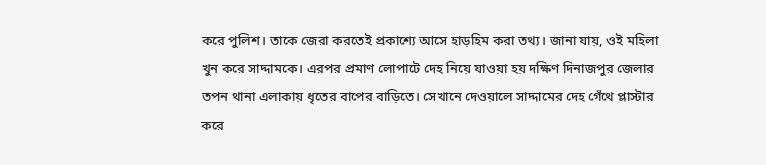করে পুলিশ। তাকে জেরা করতেই প্রকাশ্যে আসে হাড়হিম করা তথ্য। জানা যায়, ওই মহিলা খুন করে সাদ্দামকে। এরপর প্রমাণ লোপাটে দেহ নিয়ে যাওয়া হয় দক্ষিণ দিনাজপুর জেলার তপন থানা এলাকায় ধৃতের বাপের বাড়িতে। সেখানে দেওয়ালে সাদ্দামের দেহ গেঁথে প্লাস্টার করে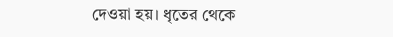দেওয়া হয়। ধৃতের থেকে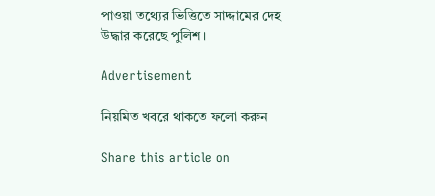পাওয়া তথ্যের ভিত্তিতে সাদ্দামের দেহ উদ্ধার করেছে পুলিশ।

Advertisement

নিয়মিত খবরে থাকতে ফলো করুন

Share this article on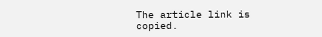The article link is copied.